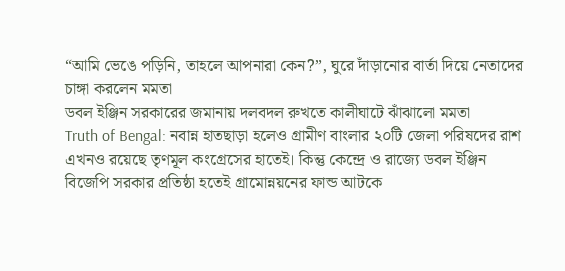“আমি ভেঙে পড়িনি, তাহলে আপনারা কেন?”, ঘুরে দাঁড়ানোর বার্তা দিয়ে নেতাদের চাঙ্গা করলেন মমতা
ডবল ইঞ্জিন সরকারের জমানায় দলবদল রুখতে কালীঘাটে ঝাঁঝালো মমতা
Truth of Bengal: নবান্ন হাতছাড়া হলেও গ্রামীণ বাংলার ২০টি জেলা পরিষদের রাশ এখনও রয়েছে তৃণমূল কংগ্রেসের হাতেই। কিন্তু কেন্দ্রে ও রাজ্যে ডবল ইঞ্জিন বিজেপি সরকার প্রতিষ্ঠা হতেই গ্রামোন্নয়নের ফান্ড আটকে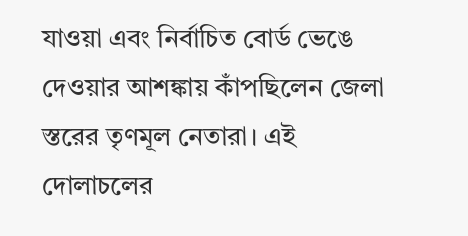যাওয়া এবং নির্বাচিত বোর্ড ভেঙে দেওয়ার আশঙ্কায় কাঁপছিলেন জেলা স্তরের তৃণমূল নেতারা। এই দোলাচলের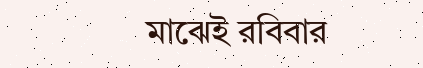মাঝেই রবিবার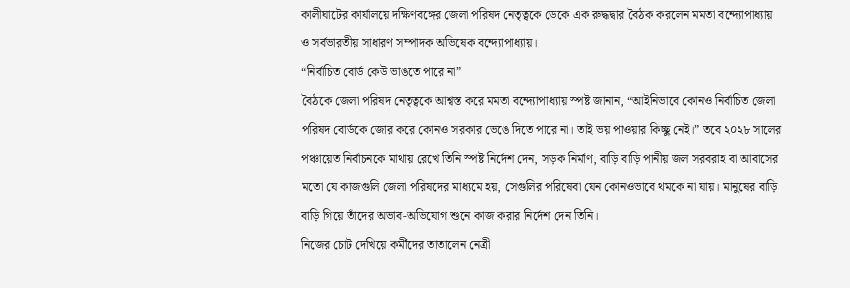কালীঘাটের কার্যালয়ে দক্ষিণবঙ্গের জেলা পরিষদ নেতৃত্বকে ডেকে এক রুদ্ধদ্বার বৈঠক করলেন মমতা বন্দ্যোপাধ্যায় ও সর্বভারতীয় সাধারণ সম্পাদক অভিষেক বন্দ্যোপাধ্যায়।
“নির্বাচিত বোর্ড কেউ ভাঙতে পারে না”
বৈঠকে জেলা পরিষদ নেতৃত্বকে আশ্বস্ত করে মমতা বন্দ্যোপাধ্যায় স্পষ্ট জানান, “আইনিভাবে কোনও নির্বাচিত জেলা পরিষদ বোর্ডকে জোর করে কোনও সরকার ভেঙে দিতে পারে না। তাই ভয় পাওয়ার কিচ্ছু নেই।” তবে ২০২৮ সালের পঞ্চায়েত নির্বাচনকে মাথায় রেখে তিনি স্পষ্ট নির্দেশ দেন, সড়ক নির্মাণ, বাড়ি বাড়ি পানীয় জল সরবরাহ বা আবাসের মতো যে কাজগুলি জেলা পরিষদের মাধ্যমে হয়, সেগুলির পরিষেবা যেন কোনওভাবে থমকে না যায়। মানুষের বাড়ি বাড়ি গিয়ে তাঁদের অভাব-অভিযোগ শুনে কাজ করার নির্দেশ দেন তিনি।
নিজের চোট দেখিয়ে কর্মীদের তাতালেন নেত্রী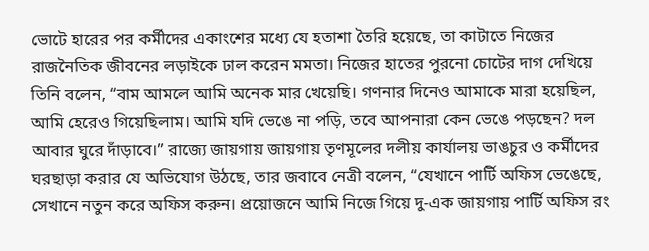ভোটে হারের পর কর্মীদের একাংশের মধ্যে যে হতাশা তৈরি হয়েছে, তা কাটাতে নিজের রাজনৈতিক জীবনের লড়াইকে ঢাল করেন মমতা। নিজের হাতের পুরনো চোটের দাগ দেখিয়ে তিনি বলেন, “বাম আমলে আমি অনেক মার খেয়েছি। গণনার দিনেও আমাকে মারা হয়েছিল, আমি হেরেও গিয়েছিলাম। আমি যদি ভেঙে না পড়ি, তবে আপনারা কেন ভেঙে পড়ছেন? দল আবার ঘুরে দাঁড়াবে।” রাজ্যে জায়গায় জায়গায় তৃণমূলের দলীয় কার্যালয় ভাঙচুর ও কর্মীদের ঘরছাড়া করার যে অভিযোগ উঠছে, তার জবাবে নেত্রী বলেন, “যেখানে পার্টি অফিস ভেঙেছে, সেখানে নতুন করে অফিস করুন। প্রয়োজনে আমি নিজে গিয়ে দু-এক জায়গায় পার্টি অফিস রং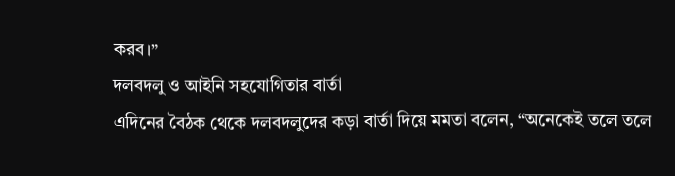করব।”
দলবদলু ও আইনি সহযোগিতার বার্তা
এদিনের বৈঠক থেকে দলবদলুদের কড়া বার্তা দিয়ে মমতা বলেন, “অনেকেই তলে তলে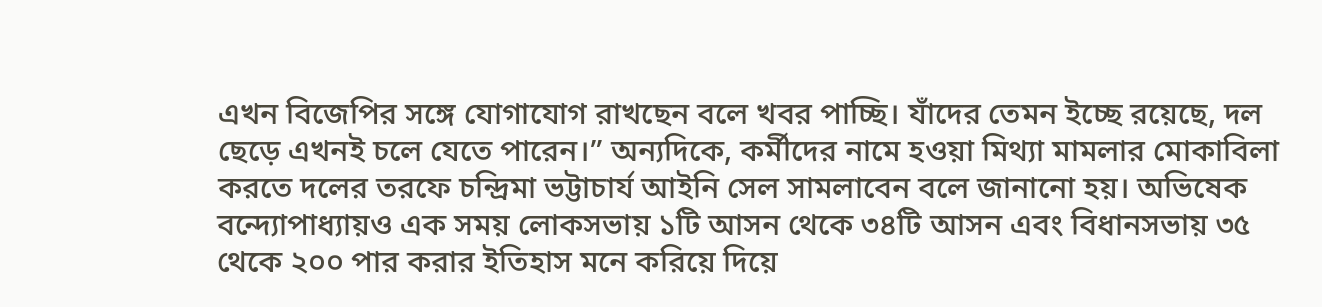এখন বিজেপির সঙ্গে যোগাযোগ রাখছেন বলে খবর পাচ্ছি। যাঁদের তেমন ইচ্ছে রয়েছে, দল ছেড়ে এখনই চলে যেতে পারেন।” অন্যদিকে, কর্মীদের নামে হওয়া মিথ্যা মামলার মোকাবিলা করতে দলের তরফে চন্দ্রিমা ভট্টাচার্য আইনি সেল সামলাবেন বলে জানানো হয়। অভিষেক বন্দ্যোপাধ্যায়ও এক সময় লোকসভায় ১টি আসন থেকে ৩৪টি আসন এবং বিধানসভায় ৩৫ থেকে ২০০ পার করার ইতিহাস মনে করিয়ে দিয়ে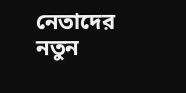নেতাদের নতুন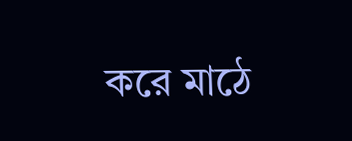করে মাঠে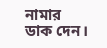নামার ডাক দেন।